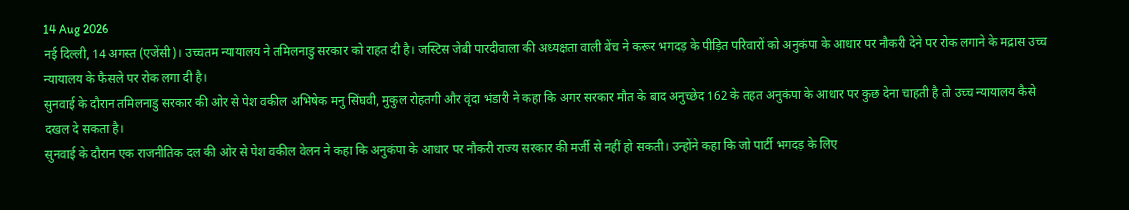14 Aug 2026
नई दिल्ली, 14 अगस्त (एजेंसी)। उच्चतम न्यायालय ने तमिलनाडु सरकार को राहत दी है। जस्टिस जेबी पारदीवाला की अध्यक्षता वाली बेंच ने करूर भगदड़ के पीड़ित परिवारों को अनुकंपा के आधार पर नौकरी देने पर रोक लगाने के मद्रास उच्च न्यायालय के फैसले पर रोक लगा दी है।
सुनवाई के दौरान तमिलनाडु सरकार की ओर से पेश वकील अभिषेक मनु सिंघवी, मुकुल रोहतगी और वृंदा भंडारी ने कहा कि अगर सरकार मौत के बाद अनुच्छेद 162 के तहत अनुकंपा के आधार पर कुछ देना चाहती है तो उच्च न्यायालय कैसे दखल दे सकता है।
सुनवाई के दौरान एक राजनीतिक दल की ओर से पेश वकील वेलन ने कहा कि अनुकंपा के आधार पर नौकरी राज्य सरकार की मर्जी से नहीं हो सकती। उन्होंने कहा कि जो पार्टी भगदड़ के लिए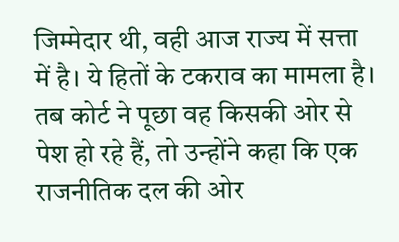जिम्मेदार थी, वही आज राज्य में सत्ता में है। ये हितों के टकराव का मामला है। तब कोर्ट ने पूछा वह किसकी ओर से पेश हो रहे हैं, तो उन्होंने कहा कि एक राजनीतिक दल की ओर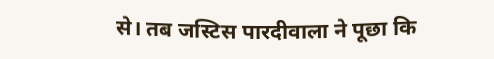से। तब जस्टिस पारदीवाला ने पूछा कि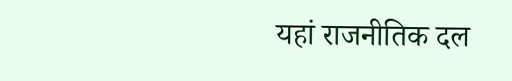यहां राजनीतिक दल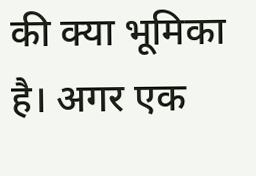की क्या भूमिका है। अगर एक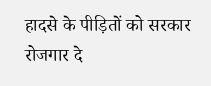हादसे के पीड़ितों को सरकार रोजगार दे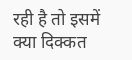रही है तो इसमें क्या दिक्कत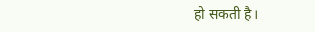हो सकती है।